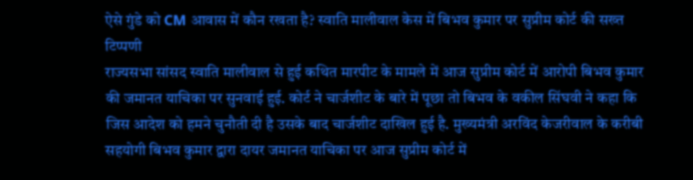ऐसे गुंडे को CM आवास में कौन रखता है? स्वाति मालीवाल केस में बिभव कुमार पर सुप्रीम कोर्ट की सख्त टिप्पणी
राज्यसभा सांसद स्वाति मालीवाल से हुई कथित मारपीट के मामले में आज सुप्रीम कोर्ट में आरोपी बिभव कुमार की जमानत याचिका पर सुनवाई हुई. कोर्ट ने चार्जशीट के बारे में पूछा तो बिभव के वकील सिंघवी ने कहा कि जिस आदेश को हमने चुनौती दी है उसके बाद चार्जशीट दाखिल हुई है. मुख्यमंत्री अरविंद केजरीवाल के करीबी सहयोगी बिभव कुमार द्वारा दायर जमानत याचिका पर आज सुप्रीम कोर्ट में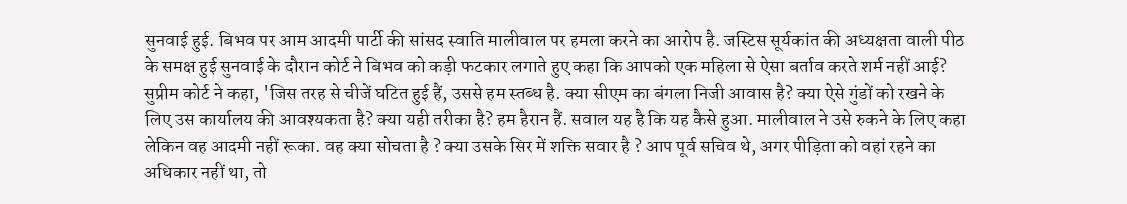सुनवाई हुई. बिभव पर आम आदमी पार्टी की सांसद स्वाति मालीवाल पर हमला करने का आरोप है. जस्टिस सूर्यकांत की अध्यक्षता वाली पीठ के समक्ष हुई सुनवाई के दौरान कोर्ट ने बिभव को कड़ी फटकार लगाते हुए कहा कि आपको एक महिला से ऐसा बर्ताव करते शर्म नहीं आई?
सुप्रीम कोर्ट ने कहा, 'जिस तरह से चीजें घटित हुई हैं, उससे हम स्तब्ध है. क्या सीएम का बंगला निजी आवास है? क्या ऐसे गुंडों को रखने के लिए उस कार्यालय की आवश्यकता है? क्या यही तरीका है? हम हैरान हैं. सवाल यह है कि यह कैसे हुआ. मालीवाल ने उसे रुकने के लिए कहा लेकिन वह आदमी नहीं रूका. वह क्या सोचता है ? क्या उसके सिर में शक्ति सवार है ? आप पूर्व सचिव थे, अगर पीड़िता को वहां रहने का अधिकार नहीं था, तो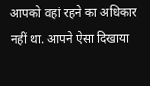आपको वहां रहने का अधिकार नहीं था. आपने ऐसा दिखाया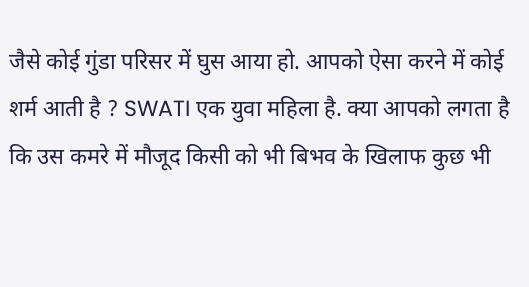जैसे कोई गुंडा परिसर में घुस आया हो. आपको ऐसा करने में कोई शर्म आती है ? SWATI एक युवा महिला है. क्या आपको लगता है कि उस कमरे में मौजूद किसी को भी बिभव के खिलाफ कुछ भी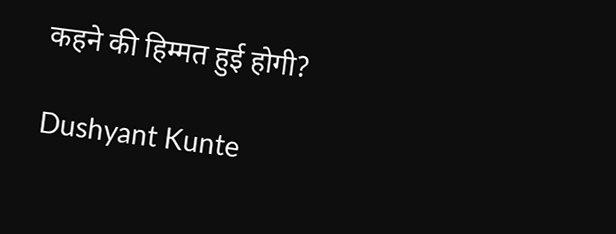कहने की हिम्मत हुई होगी?

Dushyant Kunte